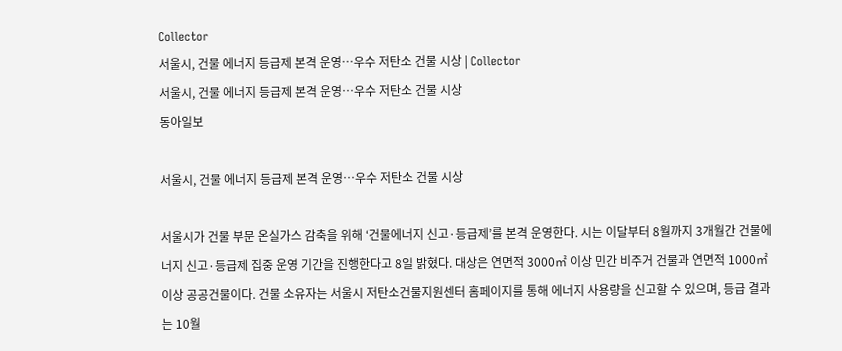Collector
서울시, 건물 에너지 등급제 본격 운영…우수 저탄소 건물 시상 | Collector
서울시, 건물 에너지 등급제 본격 운영…우수 저탄소 건물 시상
동아일보

서울시, 건물 에너지 등급제 본격 운영…우수 저탄소 건물 시상

서울시가 건물 부문 온실가스 감축을 위해 ‘건물에너지 신고·등급제’를 본격 운영한다. 시는 이달부터 8월까지 3개월간 건물에너지 신고·등급제 집중 운영 기간을 진행한다고 8일 밝혔다. 대상은 연면적 3000㎡ 이상 민간 비주거 건물과 연면적 1000㎡ 이상 공공건물이다. 건물 소유자는 서울시 저탄소건물지원센터 홈페이지를 통해 에너지 사용량을 신고할 수 있으며, 등급 결과는 10월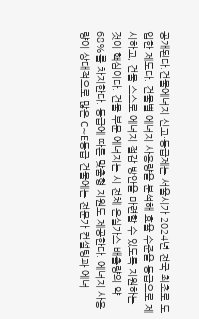공개된다.건물에너지 신고·등급제는 서울시가 2024년 전국 최초로 도입한 제도다. 건물별 에너지 사용량을 분석해 효율 수준을 등급으로 제시하고, 건물 스스로 에너지 절감 방안을 마련할 수 있도록 지원하는 것이 핵심이다. 건물 부문 에너지는 시 전체 온실가스 배출량의 약 68%를 차지한다. 등급에 따른 맞춤형 지원도 제공한다. 에너지 사용량이 상대적으로 많은 C∼E등급 건물에는 전문가 컨설팅과 에너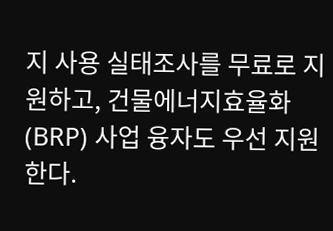지 사용 실태조사를 무료로 지원하고, 건물에너지효율화(BRP) 사업 융자도 우선 지원한다.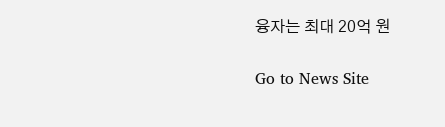융자는 최대 20억 원

Go to News Site